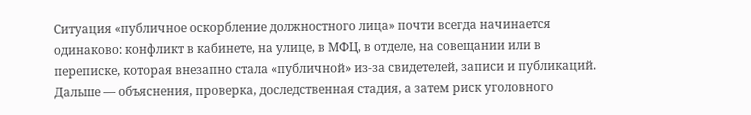Ситуация «публичное оскорбление должностного лица» почти всегда начинается одинаково: конфликт в кабинете, на улице, в МФЦ, в отделе, на совещании или в переписке, которая внезапно стала «публичной» из-за свидетелей, записи и публикаций. Дальше — объяснения, проверка, доследственная стадия, а затем риск уголовного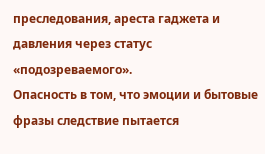преследования, ареста гаджета и давления через статус «подозреваемого».
Опасность в том, что эмоции и бытовые фразы следствие пытается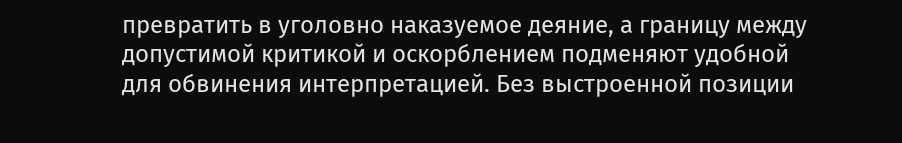превратить в уголовно наказуемое деяние, а границу между допустимой критикой и оскорблением подменяют удобной для обвинения интерпретацией. Без выстроенной позиции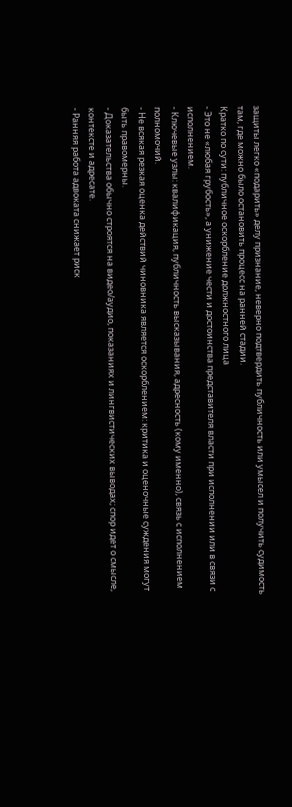защиты легко «подарить» делу признание, неверно подтвердить публичность или умысел и получить судимость там, где можно было остановить процесс на ранней стадии.
Кратко по сути: публичное оскорбление должностного лица
- Это не «любая грубость», а унижение чести и достоинства представителя власти при исполнении или в связи с исполнением.
- Ключевые узлы: квалификация, публичность высказывания, адресность (кому именно), связь с исполнением полномочий.
- Не всякая резкая оценка действий чиновника является оскорблением: критика и оценочные суждения могут быть правомерны.
- Доказательства обычно строятся на видео/аудио, показаниях и лингвистических выводах; спор идет о смысле, контексте и адресате.
- Ранняя работа адвоката снижает риск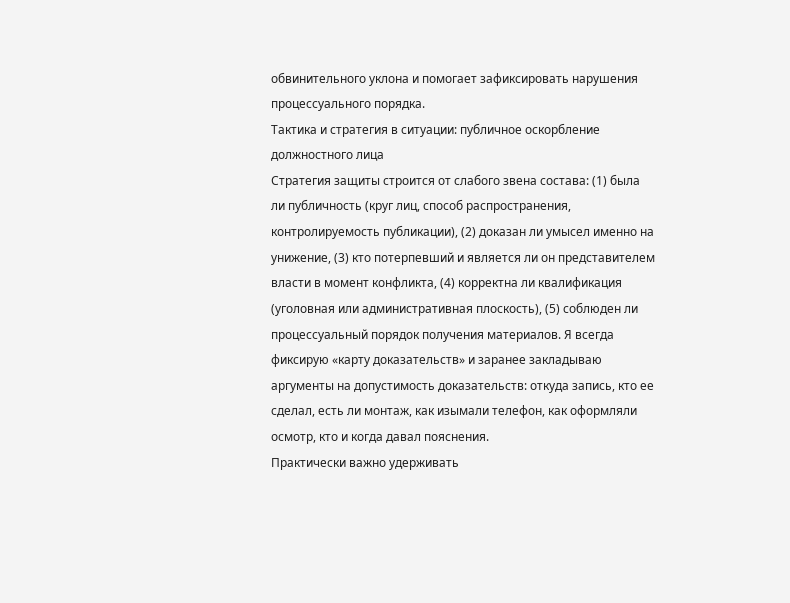обвинительного уклона и помогает зафиксировать нарушения процессуального порядка.
Тактика и стратегия в ситуации: публичное оскорбление должностного лица
Стратегия защиты строится от слабого звена состава: (1) была ли публичность (круг лиц, способ распространения, контролируемость публикации), (2) доказан ли умысел именно на унижение, (3) кто потерпевший и является ли он представителем власти в момент конфликта, (4) корректна ли квалификация (уголовная или административная плоскость), (5) соблюден ли процессуальный порядок получения материалов. Я всегда фиксирую «карту доказательств» и заранее закладываю аргументы на допустимость доказательств: откуда запись, кто ее сделал, есть ли монтаж, как изымали телефон, как оформляли осмотр, кто и когда давал пояснения.
Практически важно удерживать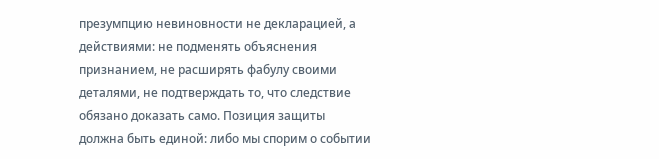презумпцию невиновности не декларацией, а действиями: не подменять объяснения признанием, не расширять фабулу своими деталями, не подтверждать то, что следствие обязано доказать само. Позиция защиты должна быть единой: либо мы спорим о событии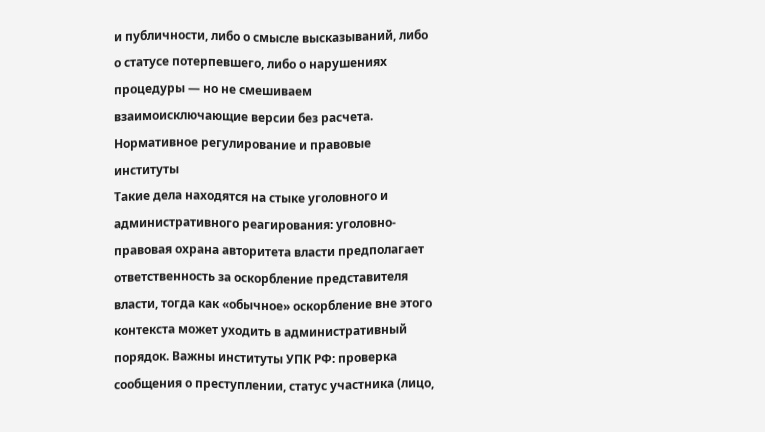и публичности, либо о смысле высказываний, либо о статусе потерпевшего, либо о нарушениях процедуры — но не смешиваем взаимоисключающие версии без расчета.
Нормативное регулирование и правовые институты
Такие дела находятся на стыке уголовного и административного реагирования: уголовно-правовая охрана авторитета власти предполагает ответственность за оскорбление представителя власти, тогда как «обычное» оскорбление вне этого контекста может уходить в административный порядок. Важны институты УПК РФ: проверка сообщения о преступлении, статус участника (лицо,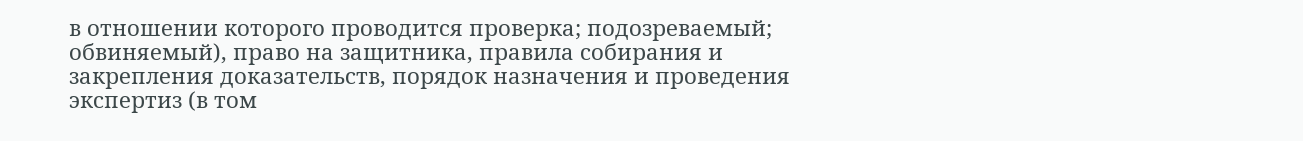в отношении которого проводится проверка; подозреваемый; обвиняемый), право на защитника, правила собирания и закрепления доказательств, порядок назначения и проведения экспертиз (в том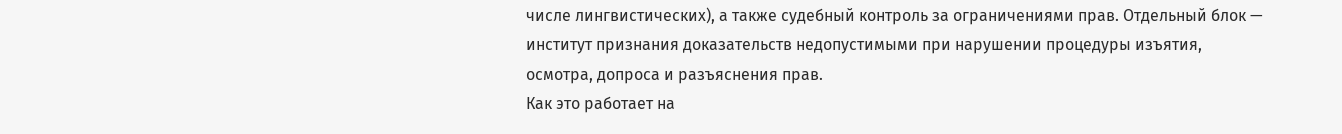числе лингвистических), а также судебный контроль за ограничениями прав. Отдельный блок — институт признания доказательств недопустимыми при нарушении процедуры изъятия, осмотра, допроса и разъяснения прав.
Как это работает на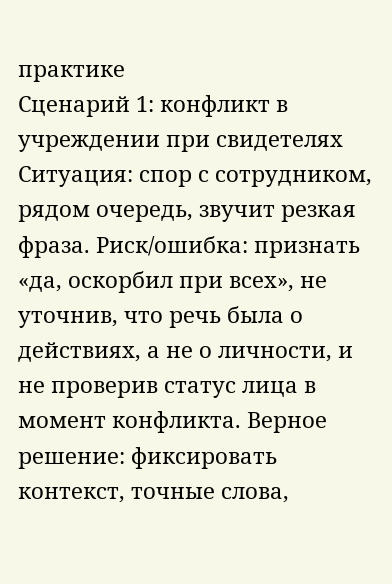практике
Сценарий 1: конфликт в учреждении при свидетелях
Ситуация: спор с сотрудником, рядом очередь, звучит резкая фраза. Риск/ошибка: признать «да, оскорбил при всех», не уточнив, что речь была о действиях, а не о личности, и не проверив статус лица в момент конфликта. Верное решение: фиксировать контекст, точные слова,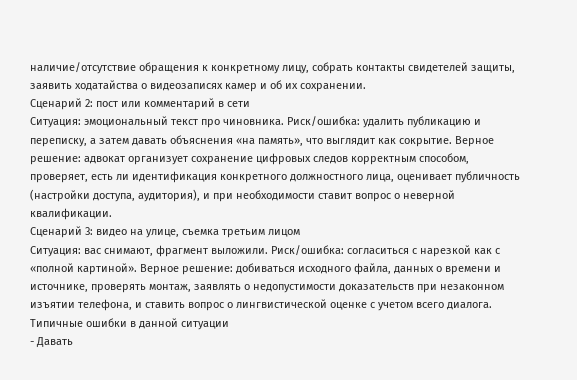наличие/отсутствие обращения к конкретному лицу, собрать контакты свидетелей защиты, заявить ходатайства о видеозаписях камер и об их сохранении.
Сценарий 2: пост или комментарий в сети
Ситуация: эмоциональный текст про чиновника. Риск/ошибка: удалить публикацию и переписку, а затем давать объяснения «на память», что выглядит как сокрытие. Верное решение: адвокат организует сохранение цифровых следов корректным способом, проверяет, есть ли идентификация конкретного должностного лица, оценивает публичность (настройки доступа, аудитория), и при необходимости ставит вопрос о неверной квалификации.
Сценарий 3: видео на улице, съемка третьим лицом
Ситуация: вас снимают, фрагмент выложили. Риск/ошибка: согласиться с нарезкой как с «полной картиной». Верное решение: добиваться исходного файла, данных о времени и источнике, проверять монтаж, заявлять о недопустимости доказательств при незаконном изъятии телефона, и ставить вопрос о лингвистической оценке с учетом всего диалога.
Типичные ошибки в данной ситуации
- Давать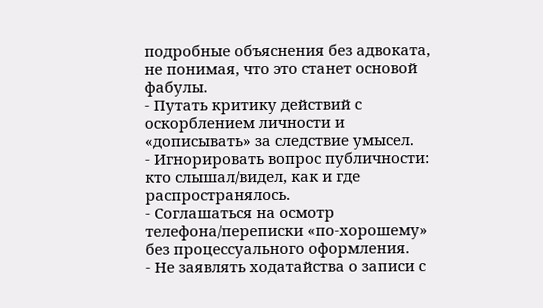подробные объяснения без адвоката, не понимая, что это станет основой фабулы.
- Путать критику действий с оскорблением личности и «дописывать» за следствие умысел.
- Игнорировать вопрос публичности: кто слышал/видел, как и где распространялось.
- Соглашаться на осмотр телефона/переписки «по-хорошему» без процессуального оформления.
- Не заявлять ходатайства о записи с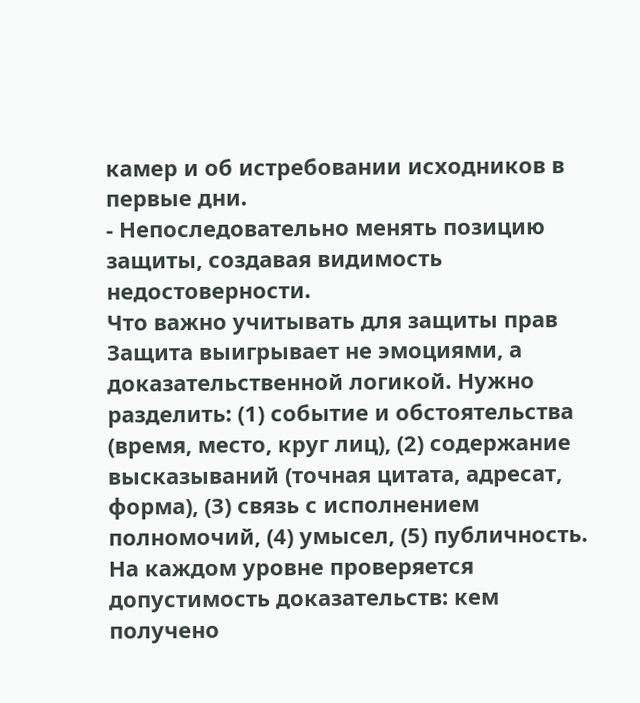камер и об истребовании исходников в первые дни.
- Непоследовательно менять позицию защиты, создавая видимость недостоверности.
Что важно учитывать для защиты прав
Защита выигрывает не эмоциями, а доказательственной логикой. Нужно разделить: (1) событие и обстоятельства (время, место, круг лиц), (2) содержание высказываний (точная цитата, адресат, форма), (3) связь с исполнением полномочий, (4) умысел, (5) публичность. На каждом уровне проверяется допустимость доказательств: кем получено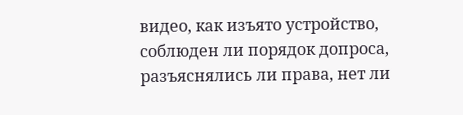видео, как изъято устройство, соблюден ли порядок допроса, разъяснялись ли права, нет ли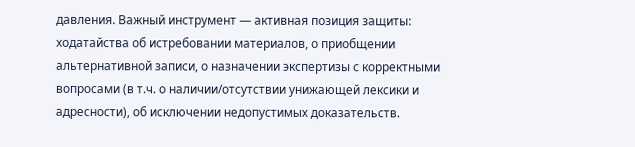давления. Важный инструмент — активная позиция защиты: ходатайства об истребовании материалов, о приобщении альтернативной записи, о назначении экспертизы с корректными вопросами (в т.ч. о наличии/отсутствии унижающей лексики и адресности), об исключении недопустимых доказательств.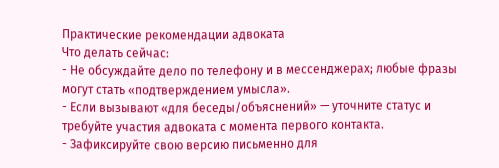Практические рекомендации адвоката
Что делать сейчас:
- Не обсуждайте дело по телефону и в мессенджерах; любые фразы могут стать «подтверждением умысла».
- Если вызывают «для беседы/объяснений» — уточните статус и требуйте участия адвоката с момента первого контакта.
- Зафиксируйте свою версию письменно для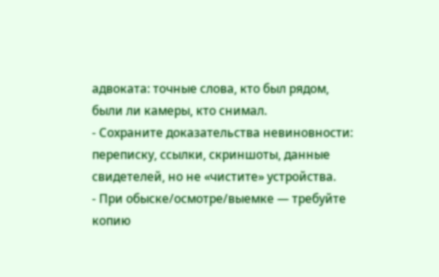адвоката: точные слова, кто был рядом, были ли камеры, кто снимал.
- Сохраните доказательства невиновности: переписку, ссылки, скриншоты, данные свидетелей, но не «чистите» устройства.
- При обыске/осмотре/выемке — требуйте копию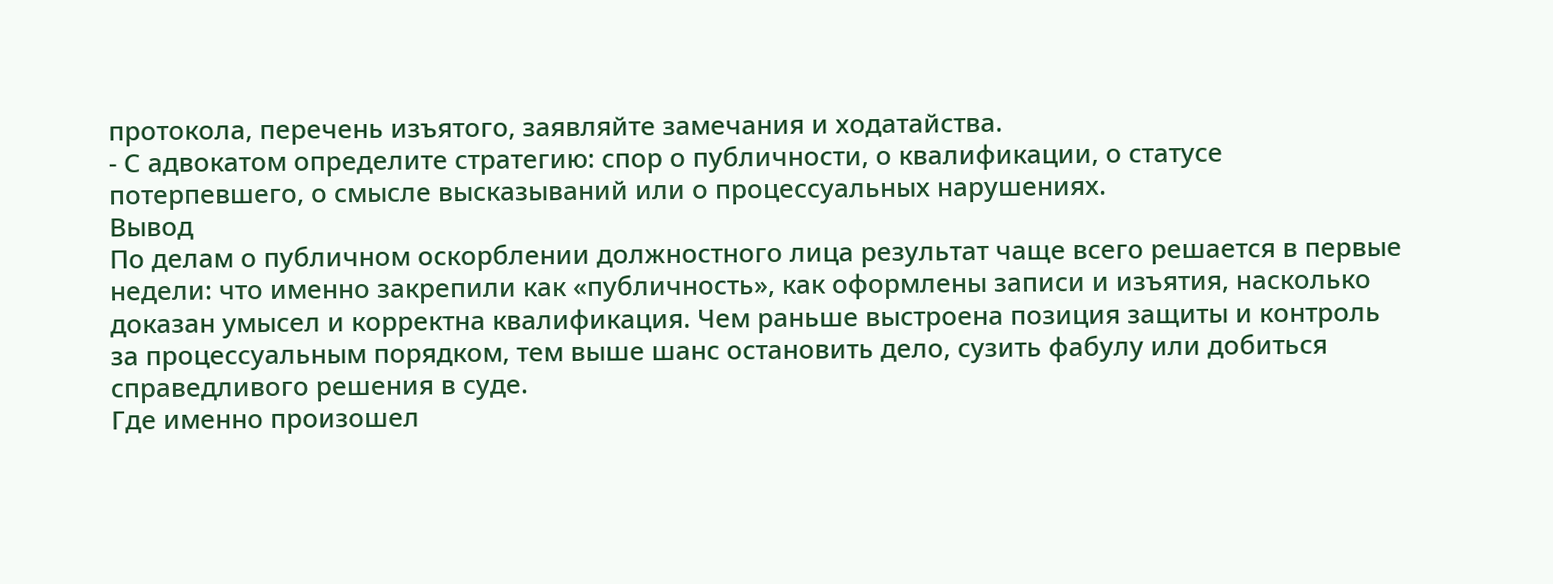протокола, перечень изъятого, заявляйте замечания и ходатайства.
- С адвокатом определите стратегию: спор о публичности, о квалификации, о статусе потерпевшего, о смысле высказываний или о процессуальных нарушениях.
Вывод
По делам о публичном оскорблении должностного лица результат чаще всего решается в первые недели: что именно закрепили как «публичность», как оформлены записи и изъятия, насколько доказан умысел и корректна квалификация. Чем раньше выстроена позиция защиты и контроль за процессуальным порядком, тем выше шанс остановить дело, сузить фабулу или добиться справедливого решения в суде.
Где именно произошел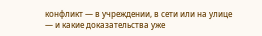конфликт — в учреждении, в сети или на улице — и какие доказательства уже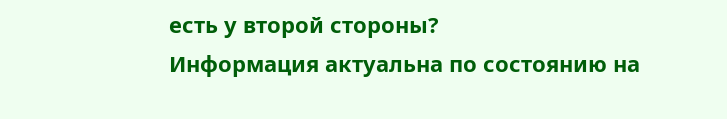есть у второй стороны?
Информация актуальна по состоянию на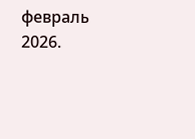февраль 2026.